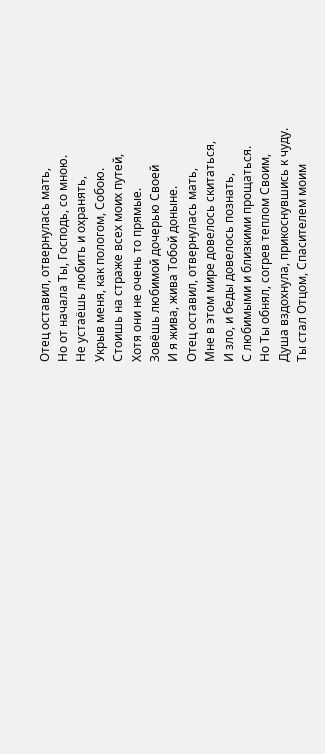Отец оставил, отвернулась мать,
Но от начала Ты, Господь, со мною.
Не устаёшь любить и охранять,
Укрыв меня, как пологом, Собою.
Стоишь на страже всех моих путей,
Хотя они не очень то прямые.
Зовёшь любимой дочерью Своей
И я жива, жива Тобой доныне.
Отец оставил, отвернулась мать,
Мне в этом мире довелось скитаться,
И зло, и беды довелось познать,
С любимыми и близкими прощаться.
Но Ты обнял, согрев теплом Своим,
Душа вздохнула, прикоснувшись к чуду.
Ты стал Отцом, Спасителем моим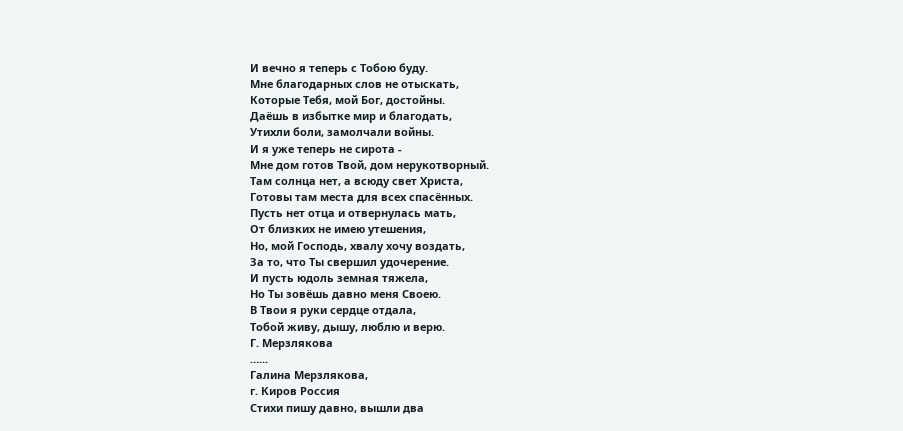И вечно я теперь с Тобою буду.
Мне благодарных слов не отыскать,
Которые Тебя, мой Бог, достойны.
Даёшь в избытке мир и благодать,
Утихли боли, замолчали войны.
И я уже теперь не сирота -
Мне дом готов Твой, дом нерукотворный.
Там солнца нет, а всюду свет Христа,
Готовы там места для всех спасённых.
Пусть нет отца и отвернулась мать,
От близких не имею утешения,
Но, мой Господь, хвалу хочу воздать,
За то, что Ты свершил удочерение.
И пусть юдоль земная тяжела,
Но Ты зовёшь давно меня Своею.
В Твои я руки сердце отдала,
Тобой живу, дышу, люблю и верю.
Г. Мерзлякова
…...
Галина Мерзлякова,
г. Киров Россия
Стихи пишу давно, вышли два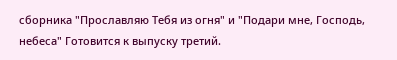сборника "Прославляю Тебя из огня" и "Подари мне, Господь, небеса" Готовится к выпуску третий.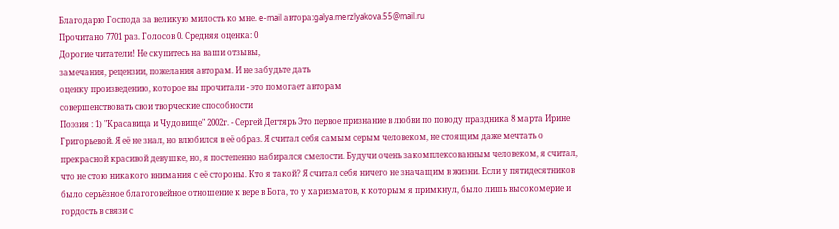Благодарю Господа за великую милость ко мне. e-mail автора:galya.merzlyakova.55@mail.ru
Прочитано 7701 раз. Голосов 0. Средняя оценка: 0
Дорогие читатели! Не скупитесь на ваши отзывы,
замечания, рецензии, пожелания авторам. И не забудьте дать
оценку произведению, которое вы прочитали - это помогает авторам
совершенствовать свои творческие способности
Поэзия : 1) "Красавица и Чудовище" 2002г. - Сергей Дегтярь Это первое признание в любви по поводу праздника 8 марта Ирине Григорьевой. Я её не знал, но влюбился в её образ. Я считал себя самым серым человеком, не стоящим даже мечтать о прекрасной красивой девушке, но, я постепенно набирался смелости. Будучи очень закомплексованным человеком, я считал, что не стою никакого внимания с её стороны. Кто я такой? Я считал себя ничего не значащим в жизни. Если у пятидесятников было серьёзное благоговейное отношение к вере в Бога, то у харизматов, к которым я примкнул, было лишь высокомерие и гордость в связи с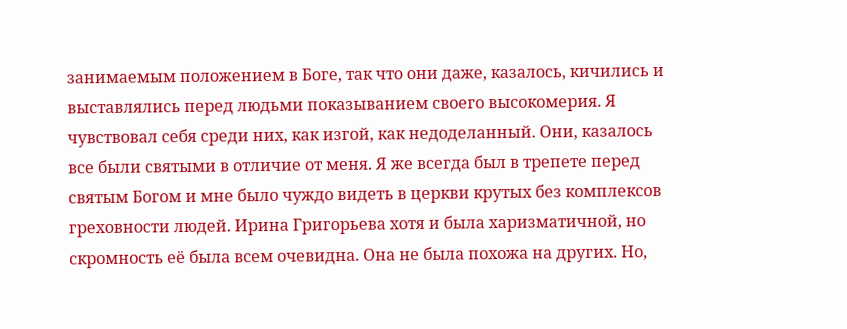занимаемым положением в Боге, так что они даже, казалось, кичились и выставлялись перед людьми показыванием своего высокомерия. Я чувствовал себя среди них, как изгой, как недоделанный. Они, казалось все были святыми в отличие от меня. Я же всегда был в трепете перед святым Богом и мне было чуждо видеть в церкви крутых без комплексов греховности людей. Ирина Григорьева хотя и была харизматичной, но скромность её была всем очевидна. Она не была похожа на других. Но,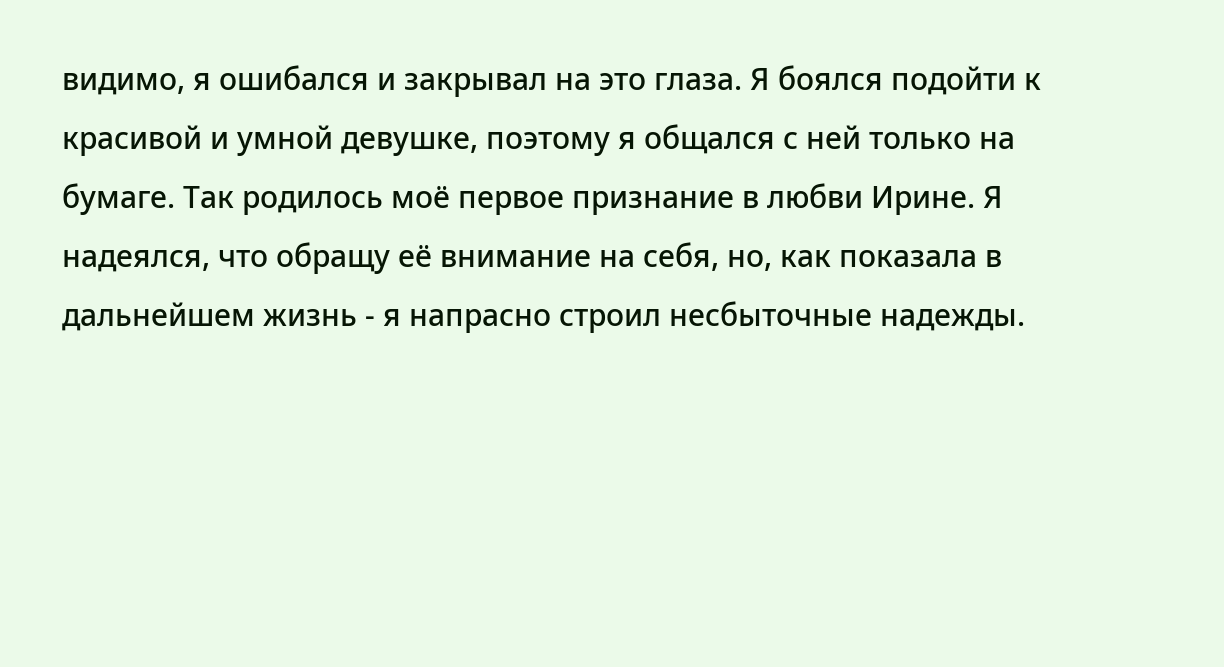видимо, я ошибался и закрывал на это глаза. Я боялся подойти к красивой и умной девушке, поэтому я общался с ней только на бумаге. Так родилось моё первое признание в любви Ирине. Я надеялся, что обращу её внимание на себя, но, как показала в дальнейшем жизнь - я напрасно строил несбыточные надежды.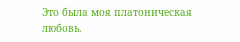Это была моя платоническая любовь.